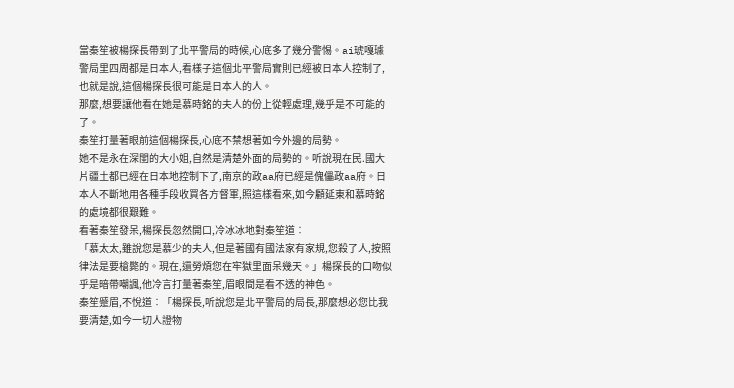當秦笙被楊探長帶到了北平警局的時候,心底多了幾分警惕。ai琥嘎璩
警局里四周都是日本人,看樣子這個北平警局實則已經被日本人控制了,也就是說,這個楊探長很可能是日本人的人。
那麼,想要讓他看在她是慕時銘的夫人的份上從輕處理,幾乎是不可能的了。
秦笙打量著眼前這個楊探長,心底不禁想著如今外邊的局勢。
她不是永在深閨的大小姐,自然是清楚外面的局勢的。听說現在民.國大片疆土都已經在日本地控制下了,南京的政aa府已經是傀儡政aa府。日本人不斷地用各種手段收買各方督軍,照這樣看來,如今顧延東和慕時銘的處境都很艱難。
看著秦笙發呆,楊探長忽然開口,冷冰冰地對秦笙道︰
「慕太太,雖說您是慕少的夫人,但是著國有國法家有家規,您殺了人,按照律法是要槍斃的。現在,還勞煩您在牢獄里面呆幾天。」楊探長的口吻似乎是暗帶嘲諷,他冷言打量著秦笙,眉眼間是看不透的神色。
秦笙蹙眉,不悅道︰「楊探長,听說您是北平警局的局長,那麼想必您比我要清楚,如今一切人證物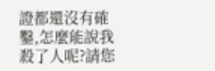證都還沒有確鑿,怎麼能說我殺了人呢?請您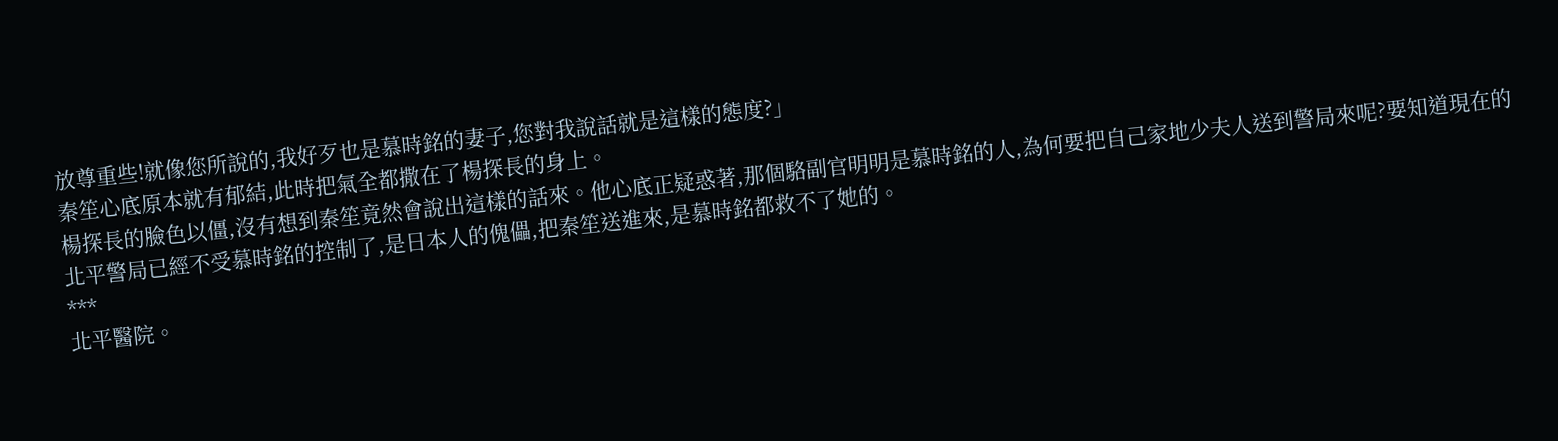放尊重些!就像您所說的,我好歹也是慕時銘的妻子,您對我說話就是這樣的態度?」
秦笙心底原本就有郁結,此時把氣全都撒在了楊探長的身上。
楊探長的臉色以僵,沒有想到秦笙竟然會說出這樣的話來。他心底正疑惑著,那個駱副官明明是慕時銘的人,為何要把自己家地少夫人送到警局來呢?要知道現在的北平警局已經不受慕時銘的控制了,是日本人的傀儡,把秦笙送進來,是慕時銘都救不了她的。
***
北平醫院。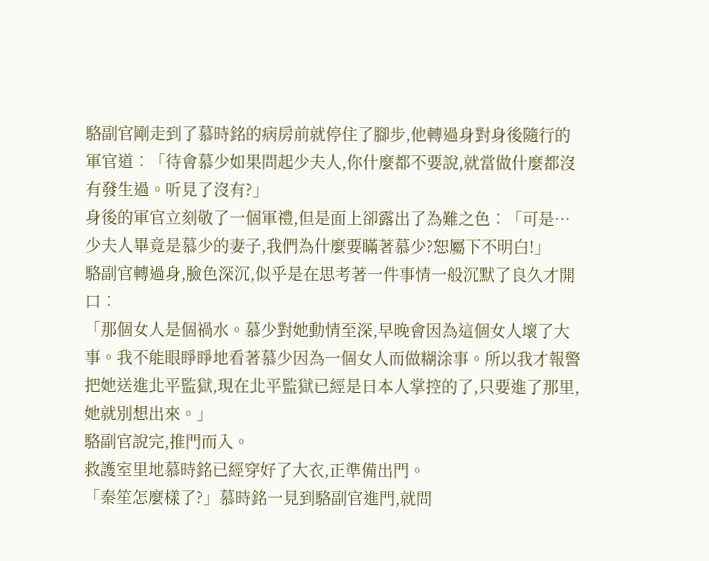駱副官剛走到了慕時銘的病房前就停住了腳步,他轉過身對身後隨行的軍官道︰「待會慕少如果問起少夫人,你什麼都不要說,就當做什麼都沒有發生過。听見了沒有?」
身後的軍官立刻敬了一個軍禮,但是面上卻露出了為難之色︰「可是…少夫人畢竟是慕少的妻子,我們為什麼要瞞著慕少?恕屬下不明白!」
駱副官轉過身,臉色深沉,似乎是在思考著一件事情一般沉默了良久才開口︰
「那個女人是個禍水。慕少對她動情至深,早晚會因為這個女人壞了大事。我不能眼睜睜地看著慕少因為一個女人而做糊涂事。所以我才報警把她送進北平監獄,現在北平監獄已經是日本人掌控的了,只要進了那里,她就別想出來。」
駱副官說完,推門而入。
救護室里地慕時銘已經穿好了大衣,正準備出門。
「秦笙怎麼樣了?」慕時銘一見到駱副官進門,就問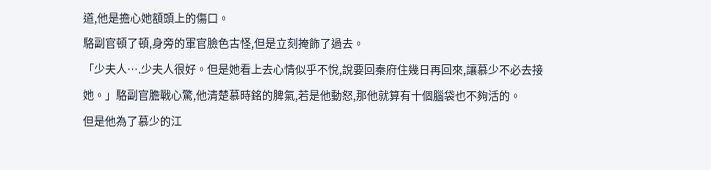道,他是擔心她額頭上的傷口。
駱副官頓了頓,身旁的軍官臉色古怪,但是立刻掩飾了過去。
「少夫人….少夫人很好。但是她看上去心情似乎不悅,說要回秦府住幾日再回來,讓慕少不必去接她。」駱副官膽戰心驚,他清楚慕時銘的脾氣,若是他動怒,那他就算有十個腦袋也不夠活的。
但是他為了慕少的江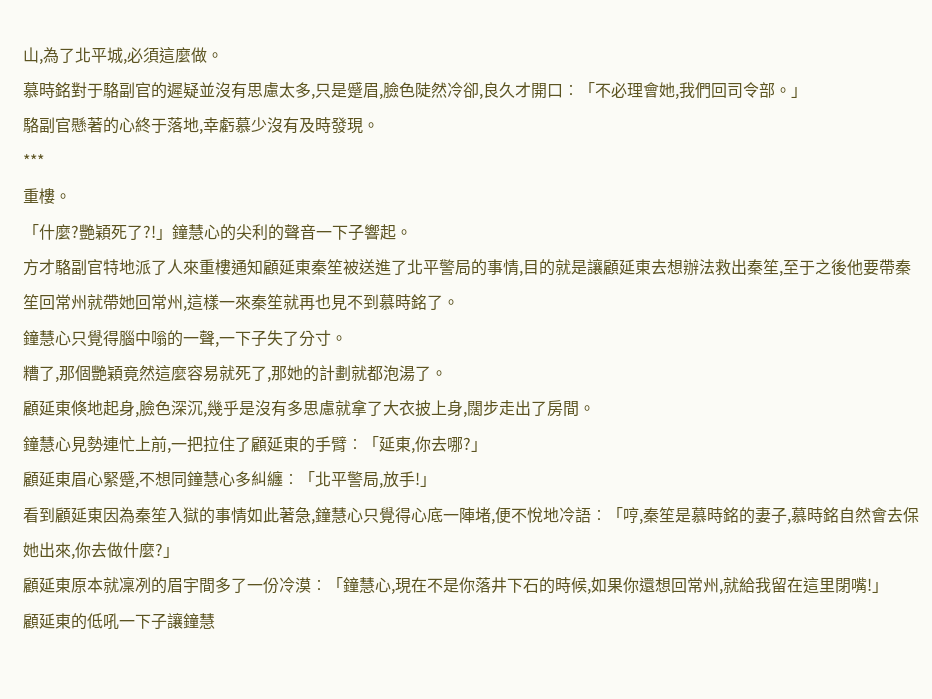山,為了北平城,必須這麼做。
慕時銘對于駱副官的遲疑並沒有思慮太多,只是蹙眉,臉色陡然冷卻,良久才開口︰「不必理會她,我們回司令部。」
駱副官懸著的心終于落地,幸虧慕少沒有及時發現。
***
重樓。
「什麼?艷穎死了?!」鐘慧心的尖利的聲音一下子響起。
方才駱副官特地派了人來重樓通知顧延東秦笙被送進了北平警局的事情,目的就是讓顧延東去想辦法救出秦笙,至于之後他要帶秦笙回常州就帶她回常州,這樣一來秦笙就再也見不到慕時銘了。
鐘慧心只覺得腦中嗡的一聲,一下子失了分寸。
糟了,那個艷穎竟然這麼容易就死了,那她的計劃就都泡湯了。
顧延東倏地起身,臉色深沉,幾乎是沒有多思慮就拿了大衣披上身,闊步走出了房間。
鐘慧心見勢連忙上前,一把拉住了顧延東的手臂︰「延東,你去哪?」
顧延東眉心緊蹙,不想同鐘慧心多糾纏︰「北平警局,放手!」
看到顧延東因為秦笙入獄的事情如此著急,鐘慧心只覺得心底一陣堵,便不悅地冷語︰「哼,秦笙是慕時銘的妻子,慕時銘自然會去保她出來,你去做什麼?」
顧延東原本就凜冽的眉宇間多了一份冷漠︰「鐘慧心,現在不是你落井下石的時候,如果你還想回常州,就給我留在這里閉嘴!」
顧延東的低吼一下子讓鐘慧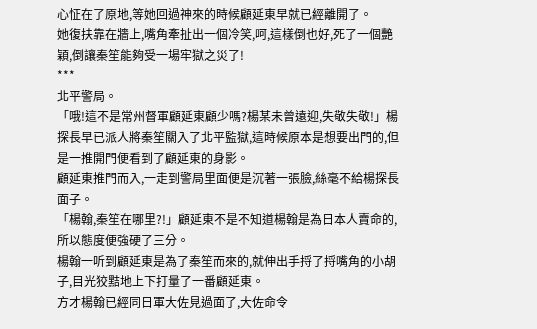心怔在了原地,等她回過神來的時候顧延東早就已經離開了。
她復扶靠在牆上,嘴角牽扯出一個冷笑,呵,這樣倒也好,死了一個艷穎,倒讓秦笙能夠受一場牢獄之災了!
***
北平警局。
「哦!這不是常州督軍顧延東顧少嗎?楊某未曾遠迎,失敬失敬!」楊探長早已派人將秦笙關入了北平監獄,這時候原本是想要出門的,但是一推開門便看到了顧延東的身影。
顧延東推門而入,一走到警局里面便是沉著一張臉,絲毫不給楊探長面子。
「楊翰,秦笙在哪里?!」顧延東不是不知道楊翰是為日本人賣命的,所以態度便強硬了三分。
楊翰一听到顧延東是為了秦笙而來的,就伸出手捋了捋嘴角的小胡子,目光狡黠地上下打量了一番顧延東。
方才楊翰已經同日軍大佐見過面了,大佐命令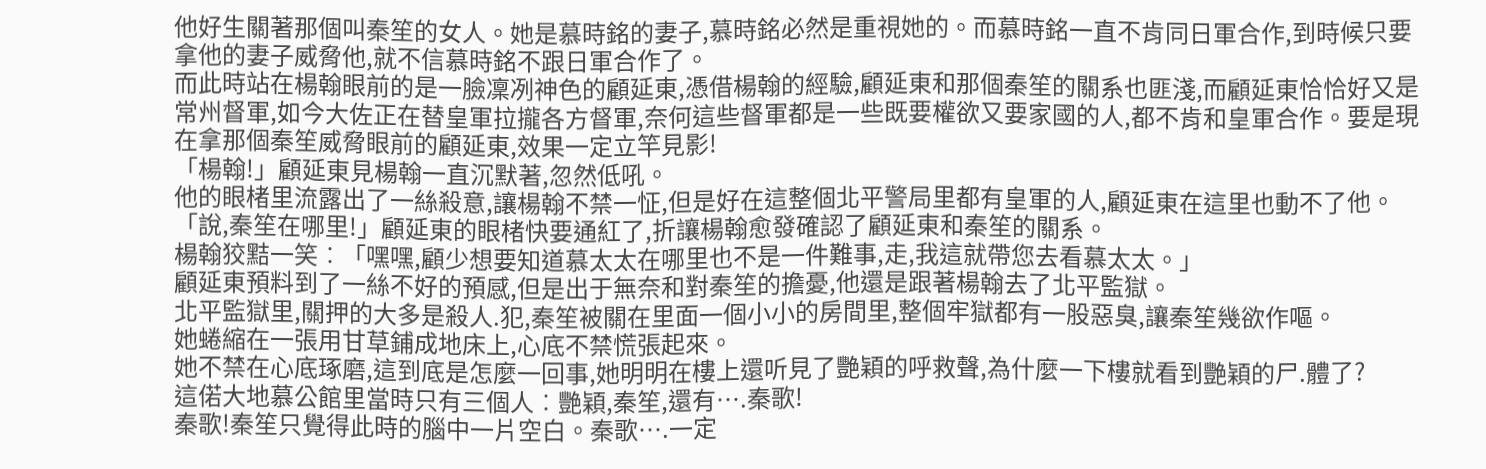他好生關著那個叫秦笙的女人。她是慕時銘的妻子,慕時銘必然是重視她的。而慕時銘一直不肯同日軍合作,到時候只要拿他的妻子威脅他,就不信慕時銘不跟日軍合作了。
而此時站在楊翰眼前的是一臉凜冽神色的顧延東,憑借楊翰的經驗,顧延東和那個秦笙的關系也匪淺,而顧延東恰恰好又是常州督軍,如今大佐正在替皇軍拉攏各方督軍,奈何這些督軍都是一些既要權欲又要家國的人,都不肯和皇軍合作。要是現在拿那個秦笙威脅眼前的顧延東,效果一定立竿見影!
「楊翰!」顧延東見楊翰一直沉默著,忽然低吼。
他的眼楮里流露出了一絲殺意,讓楊翰不禁一怔,但是好在這整個北平警局里都有皇軍的人,顧延東在這里也動不了他。
「說,秦笙在哪里!」顧延東的眼楮快要通紅了,折讓楊翰愈發確認了顧延東和秦笙的關系。
楊翰狡黠一笑︰「嘿嘿,顧少想要知道慕太太在哪里也不是一件難事,走,我這就帶您去看慕太太。」
顧延東預料到了一絲不好的預感,但是出于無奈和對秦笙的擔憂,他還是跟著楊翰去了北平監獄。
北平監獄里,關押的大多是殺人.犯,秦笙被關在里面一個小小的房間里,整個牢獄都有一股惡臭,讓秦笙幾欲作嘔。
她蜷縮在一張用甘草鋪成地床上,心底不禁慌張起來。
她不禁在心底琢磨,這到底是怎麼一回事,她明明在樓上還听見了艷穎的呼救聲,為什麼一下樓就看到艷穎的尸.體了?
這偌大地慕公館里當時只有三個人︰艷穎,秦笙,還有….秦歌!
秦歌!秦笙只覺得此時的腦中一片空白。秦歌….一定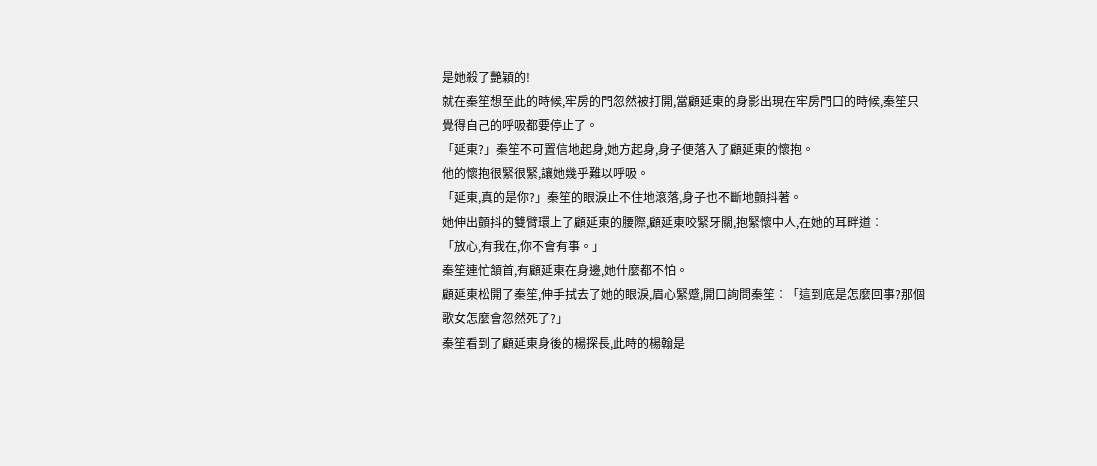是她殺了艷穎的!
就在秦笙想至此的時候,牢房的門忽然被打開,當顧延東的身影出現在牢房門口的時候,秦笙只覺得自己的呼吸都要停止了。
「延東?」秦笙不可置信地起身,她方起身,身子便落入了顧延東的懷抱。
他的懷抱很緊很緊,讓她幾乎難以呼吸。
「延東,真的是你?」秦笙的眼淚止不住地滾落,身子也不斷地顫抖著。
她伸出顫抖的雙臂環上了顧延東的腰際,顧延東咬緊牙關,抱緊懷中人,在她的耳畔道︰
「放心,有我在,你不會有事。」
秦笙連忙頷首,有顧延東在身邊,她什麼都不怕。
顧延東松開了秦笙,伸手拭去了她的眼淚,眉心緊蹙,開口詢問秦笙︰「這到底是怎麼回事?那個歌女怎麼會忽然死了?」
秦笙看到了顧延東身後的楊探長,此時的楊翰是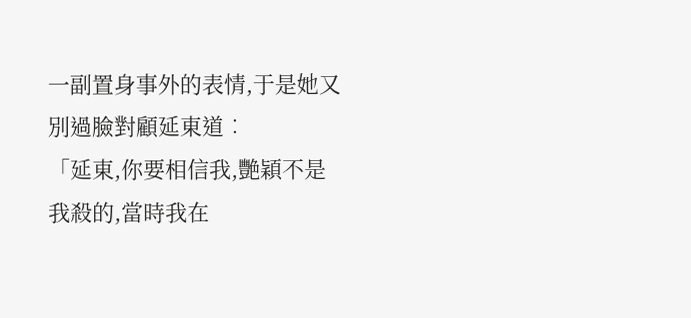一副置身事外的表情,于是她又別過臉對顧延東道︰
「延東,你要相信我,艷穎不是我殺的,當時我在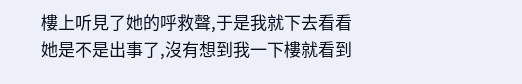樓上听見了她的呼救聲,于是我就下去看看她是不是出事了,沒有想到我一下樓就看到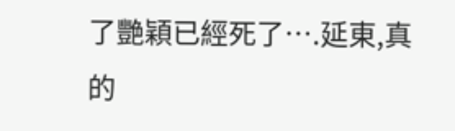了艷穎已經死了….延東,真的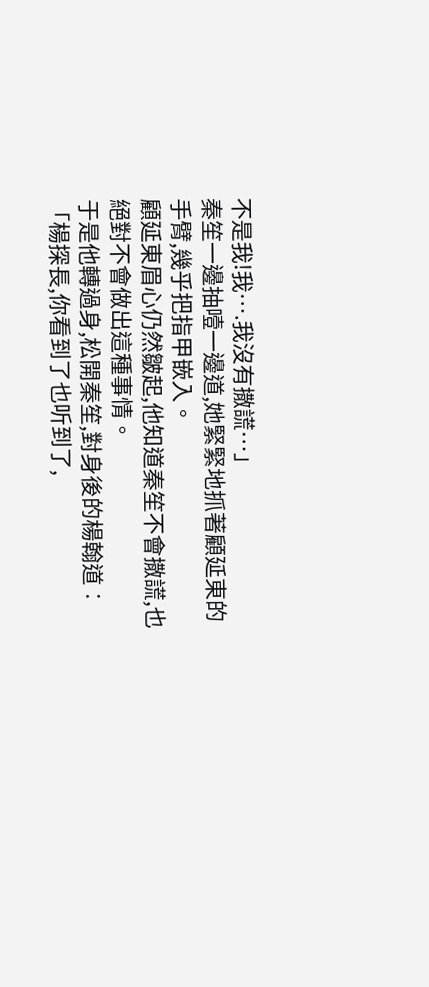不是我!我….我沒有撒謊…」
秦笙一邊抽噎一邊道,她緊緊地抓著顧延東的手臂,幾乎把指甲嵌入。
顧延東眉心仍然皺起,他知道秦笙不會撒謊,也絕對不會做出這種事情。
于是他轉過身,松開秦笙,對身後的楊翰道︰「楊探長,你看到了也听到了,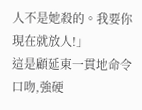人不是她殺的。我要你現在就放人!」
這是顧延東一貫地命令口吻,強硬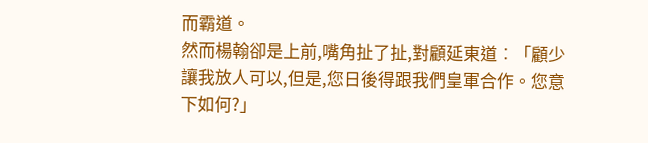而霸道。
然而楊翰卻是上前,嘴角扯了扯,對顧延東道︰「顧少讓我放人可以,但是,您日後得跟我們皇軍合作。您意下如何?」